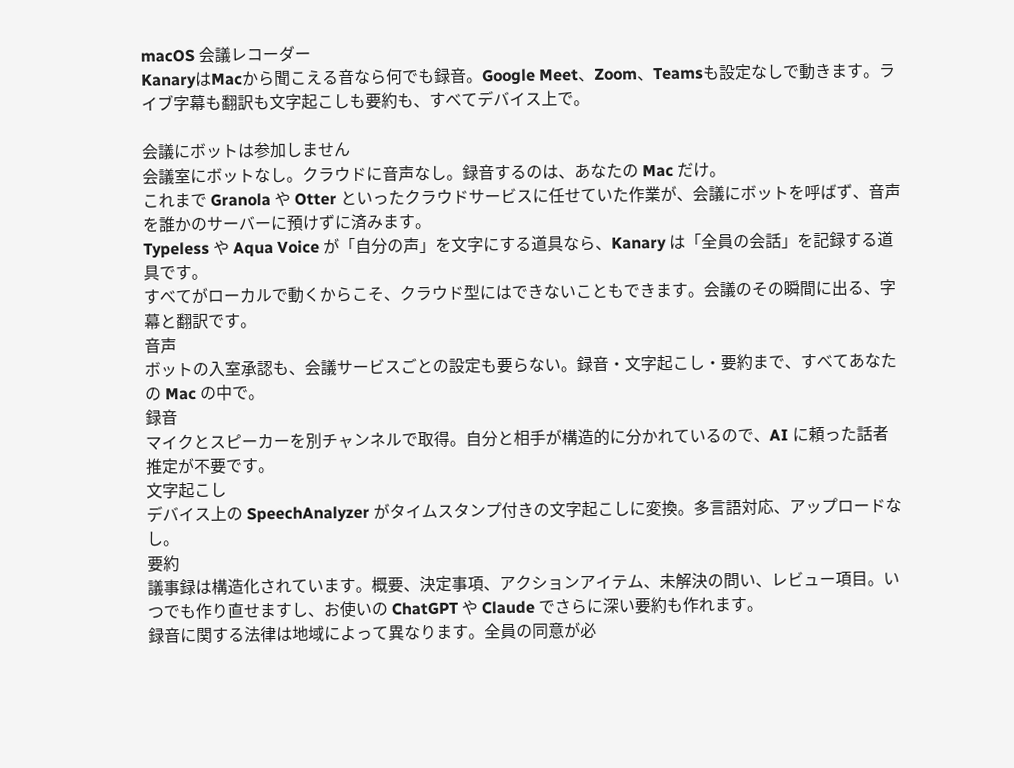macOS 会議レコーダー
KanaryはMacから聞こえる音なら何でも録音。Google Meet、Zoom、Teamsも設定なしで動きます。ライブ字幕も翻訳も文字起こしも要約も、すべてデバイス上で。

会議にボットは参加しません
会議室にボットなし。クラウドに音声なし。録音するのは、あなたの Mac だけ。
これまで Granola や Otter といったクラウドサービスに任せていた作業が、会議にボットを呼ばず、音声を誰かのサーバーに預けずに済みます。
Typeless や Aqua Voice が「自分の声」を文字にする道具なら、Kanary は「全員の会話」を記録する道具です。
すべてがローカルで動くからこそ、クラウド型にはできないこともできます。会議のその瞬間に出る、字幕と翻訳です。
音声
ボットの入室承認も、会議サービスごとの設定も要らない。録音・文字起こし・要約まで、すべてあなたの Mac の中で。
録音
マイクとスピーカーを別チャンネルで取得。自分と相手が構造的に分かれているので、AI に頼った話者推定が不要です。
文字起こし
デバイス上の SpeechAnalyzer がタイムスタンプ付きの文字起こしに変換。多言語対応、アップロードなし。
要約
議事録は構造化されています。概要、決定事項、アクションアイテム、未解決の問い、レビュー項目。いつでも作り直せますし、お使いの ChatGPT や Claude でさらに深い要約も作れます。
録音に関する法律は地域によって異なります。全員の同意が必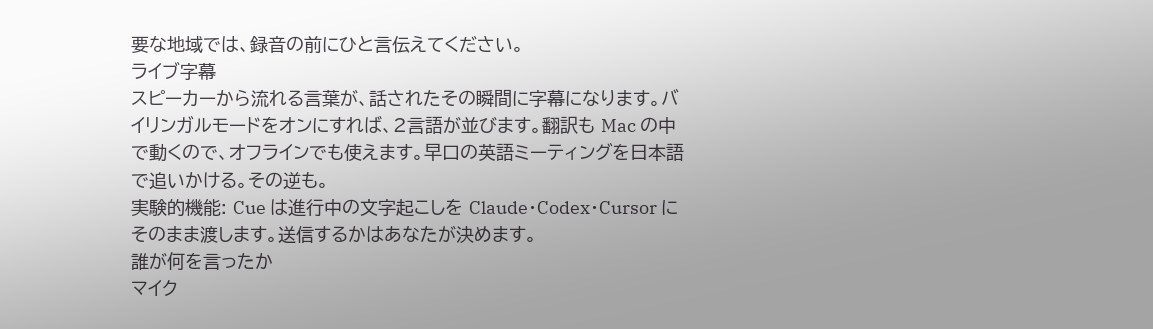要な地域では、録音の前にひと言伝えてください。
ライブ字幕
スピーカーから流れる言葉が、話されたその瞬間に字幕になります。バイリンガルモードをオンにすれば、2言語が並びます。翻訳も Mac の中で動くので、オフラインでも使えます。早口の英語ミーティングを日本語で追いかける。その逆も。
実験的機能: Cue は進行中の文字起こしを Claude・Codex・Cursor にそのまま渡します。送信するかはあなたが決めます。
誰が何を言ったか
マイク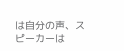は自分の声、スピーカーは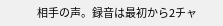相手の声。録音は最初から2チャ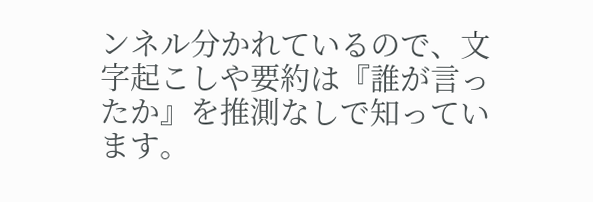ンネル分かれているので、文字起こしや要約は『誰が言ったか』を推測なしで知っています。